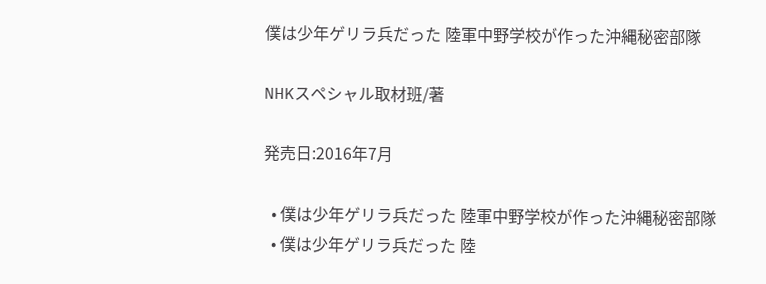僕は少年ゲリラ兵だった 陸軍中野学校が作った沖縄秘密部隊

NHKスペシャル取材班/著

発売日:2016年7月

  • 僕は少年ゲリラ兵だった 陸軍中野学校が作った沖縄秘密部隊
  • 僕は少年ゲリラ兵だった 陸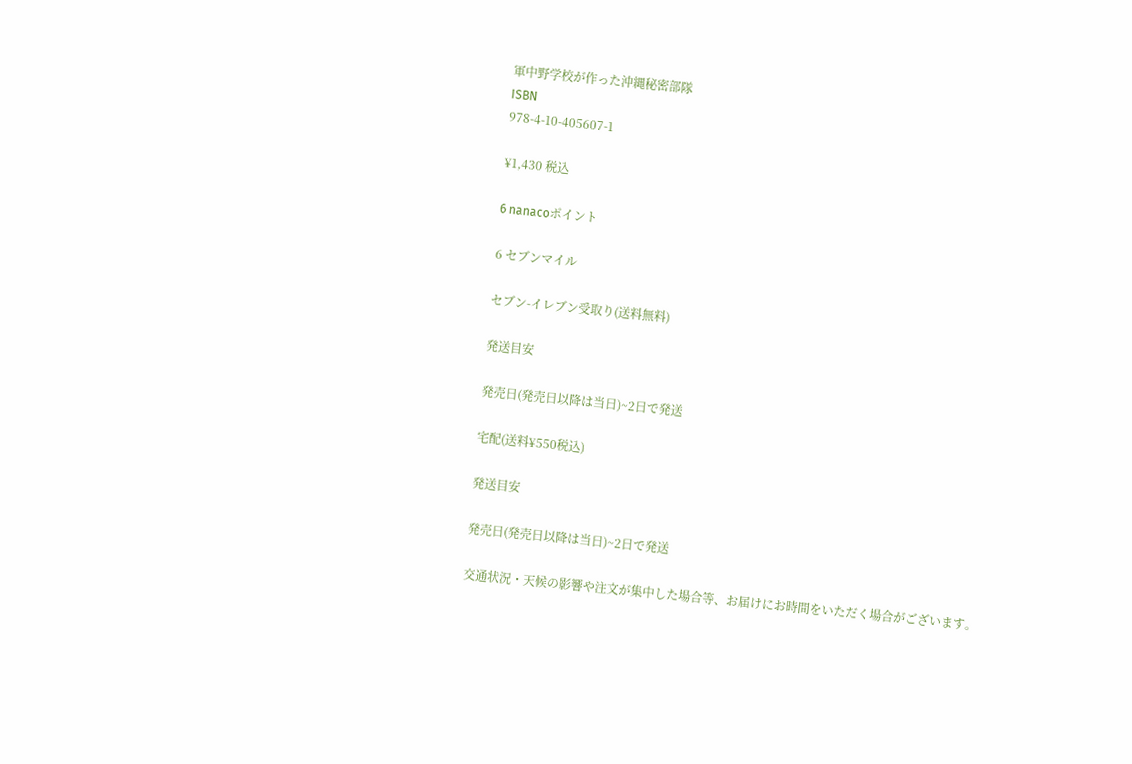軍中野学校が作った沖縄秘密部隊
ISBN
978-4-10-405607-1

¥1,430 税込

6 nanacoポイント

6 セブンマイル

セブン-イレブン受取り(送料無料)

発送目安

発売日(発売日以降は当日)~2日で発送

宅配(送料¥550税込)

発送目安

発売日(発売日以降は当日)~2日で発送

交通状況・天候の影響や注文が集中した場合等、お届けにお時間をいただく場合がございます。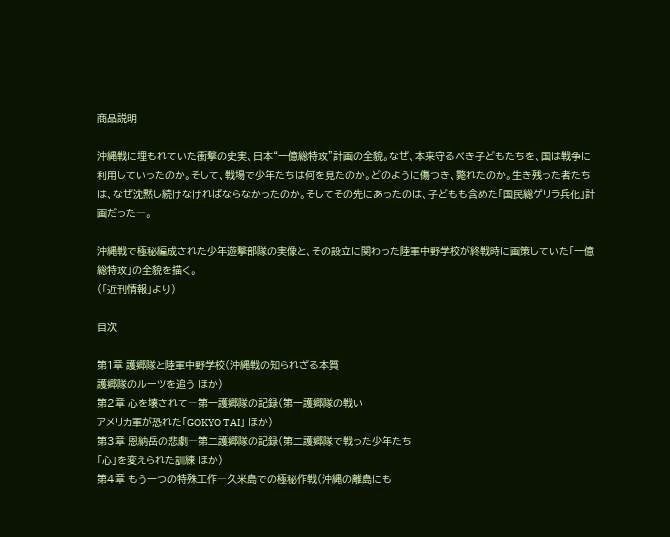商品説明

沖縄戦に埋もれていた衝撃の史実、日本“一億総特攻”計画の全貌。なぜ、本来守るべき子どもたちを、国は戦争に利用していったのか。そして、戦場で少年たちは何を見たのか。どのように傷つき、斃れたのか。生き残った者たちは、なぜ沈黙し続けなければならなかったのか。そしてその先にあったのは、子どもも含めた「国民総ゲリラ兵化」計画だった―。

沖縄戦で極秘編成された少年遊撃部隊の実像と、その設立に関わった陸軍中野学校が終戦時に画策していた「一億総特攻」の全貌を描く。
(「近刊情報」より)

目次

第1章 護郷隊と陸軍中野学校(沖縄戦の知られざる本質
護郷隊のルーツを追う ほか)
第2章 心を壊されて―第一護郷隊の記録(第一護郷隊の戦い
アメリカ軍が恐れた「GOKYO TAI」 ほか)
第3章 恩納岳の悲劇―第二護郷隊の記録(第二護郷隊で戦った少年たち
「心」を変えられた訓練 ほか)
第4章 もう一つの特殊工作―久米島での極秘作戦(沖縄の離島にも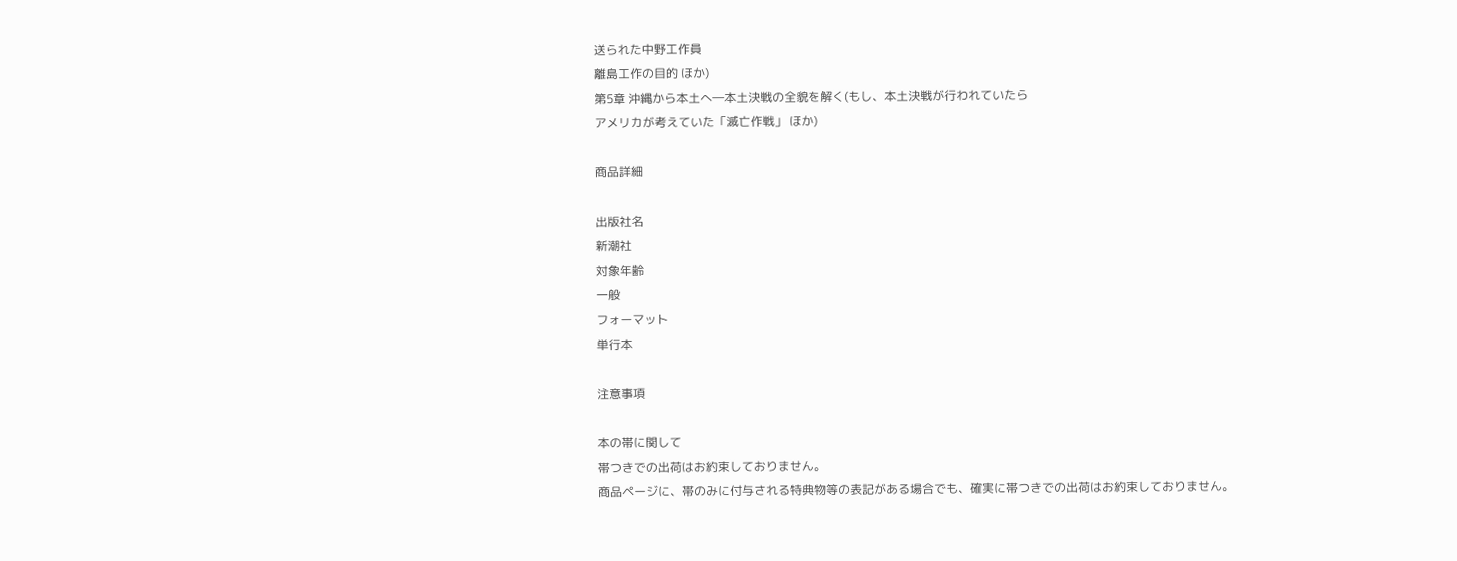送られた中野工作員
離島工作の目的 ほか)
第5章 沖縄から本土へ―本土決戦の全貌を解く(もし、本土決戦が行われていたら
アメリカが考えていた「滅亡作戦」 ほか)

商品詳細

出版社名
新潮社
対象年齢
一般
フォーマット
単行本

注意事項

本の帯に関して
帯つきでの出荷はお約束しておりません。
商品ページに、帯のみに付与される特典物等の表記がある場合でも、確実に帯つきでの出荷はお約束しておりません。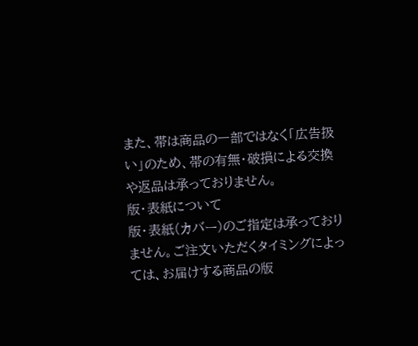また、帯は商品の一部ではなく「広告扱い」のため、帯の有無・破損による交換や返品は承っておりません。
版・表紙について
版・表紙(カバー)のご指定は承っておりません。ご注文いただくタイミングによっては、お届けする商品の版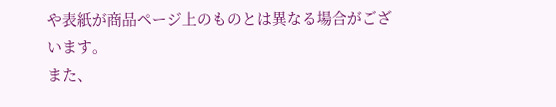や表紙が商品ページ上のものとは異なる場合がございます。
また、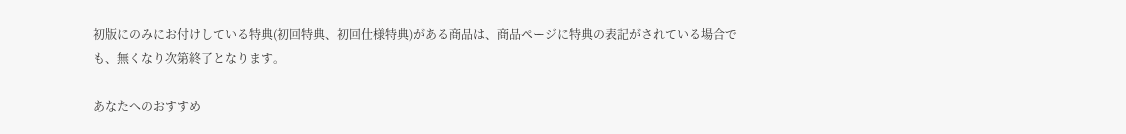初版にのみにお付けしている特典(初回特典、初回仕様特典)がある商品は、商品ページに特典の表記がされている場合でも、無くなり次第終了となります。

あなたへのおすすめ